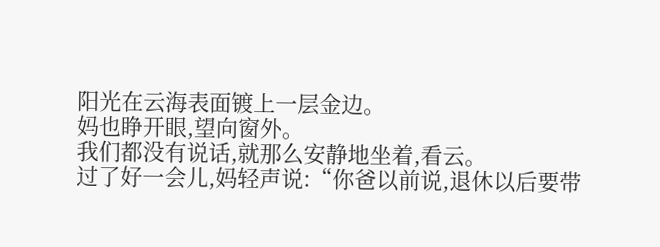阳光在云海表面镀上一层金边。
妈也睁开眼,望向窗外。
我们都没有说话,就那么安静地坐着,看云。
过了好一会儿,妈轻声说:“你爸以前说,退休以后要带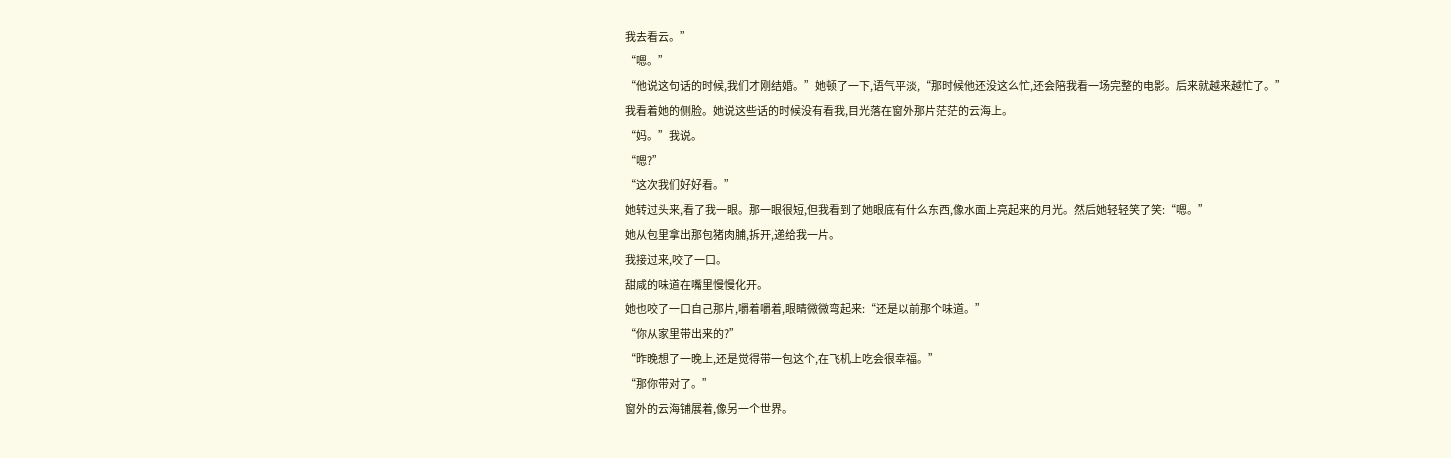我去看云。”
“嗯。”
“他说这句话的时候,我们才刚结婚。”她顿了一下,语气平淡,“那时候他还没这么忙,还会陪我看一场完整的电影。后来就越来越忙了。”
我看着她的侧脸。她说这些话的时候没有看我,目光落在窗外那片茫茫的云海上。
“妈。”我说。
“嗯?”
“这次我们好好看。”
她转过头来,看了我一眼。那一眼很短,但我看到了她眼底有什么东西,像水面上亮起来的月光。然后她轻轻笑了笑:“嗯。”
她从包里拿出那包猪肉脯,拆开,递给我一片。
我接过来,咬了一口。
甜咸的味道在嘴里慢慢化开。
她也咬了一口自己那片,嚼着嚼着,眼睛微微弯起来:“还是以前那个味道。”
“你从家里带出来的?”
“昨晚想了一晚上,还是觉得带一包这个,在飞机上吃会很幸福。”
“那你带对了。”
窗外的云海铺展着,像另一个世界。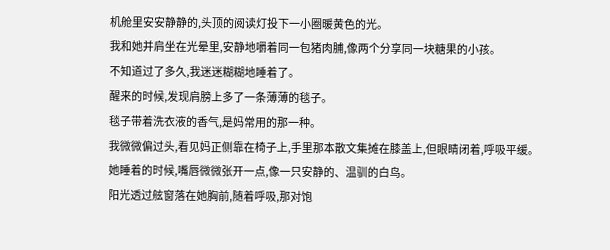机舱里安安静静的,头顶的阅读灯投下一小圈暖黄色的光。
我和她并肩坐在光晕里,安静地嚼着同一包猪肉脯,像两个分享同一块糖果的小孩。
不知道过了多久,我迷迷糊糊地睡着了。
醒来的时候,发现肩膀上多了一条薄薄的毯子。
毯子带着洗衣液的香气,是妈常用的那一种。
我微微偏过头,看见妈正侧靠在椅子上,手里那本散文集摊在膝盖上,但眼睛闭着,呼吸平缓。
她睡着的时候,嘴唇微微张开一点,像一只安静的、温驯的白鸟。
阳光透过舷窗落在她胸前,随着呼吸,那对饱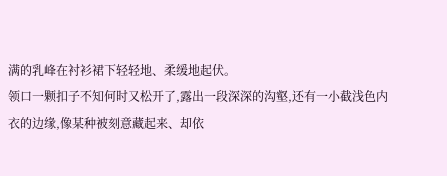满的乳峰在衬衫裙下轻轻地、柔缓地起伏。
领口一颗扣子不知何时又松开了,露出一段深深的沟壑,还有一小截浅色内衣的边缘,像某种被刻意藏起来、却依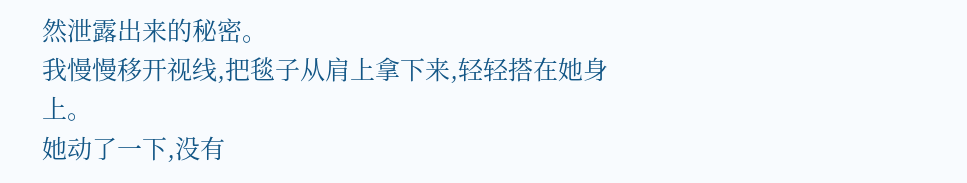然泄露出来的秘密。
我慢慢移开视线,把毯子从肩上拿下来,轻轻搭在她身上。
她动了一下,没有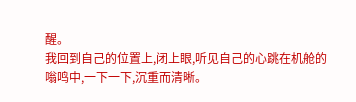醒。
我回到自己的位置上,闭上眼,听见自己的心跳在机舱的嗡鸣中,一下一下,沉重而清晰。